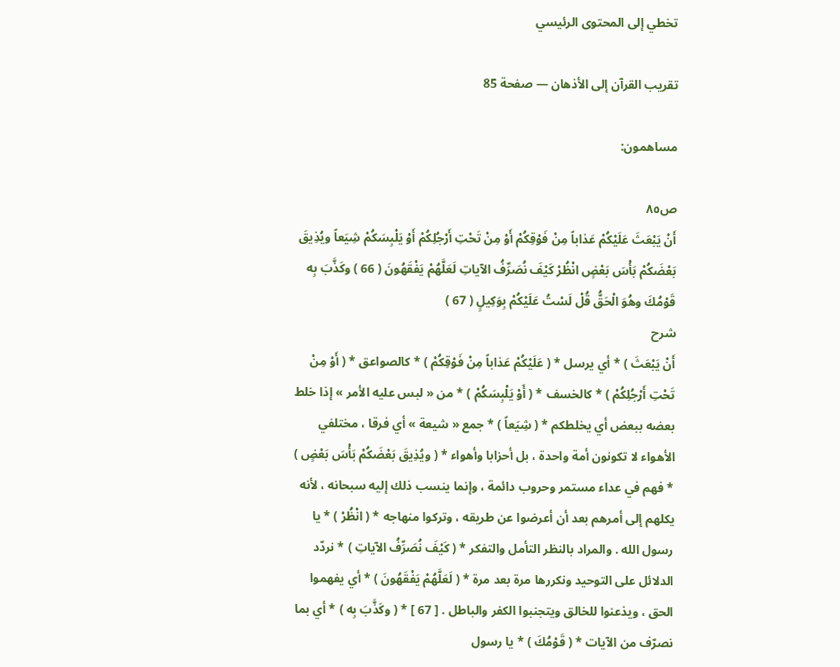تخطي إلى المحتوى الرئيسي

تقريب القرآن إلى الأذهان — صفحة 85

مساهمون:

ص٨٥
أَنْ يَبْعَثَ عَلَيْكُمْ عَذاباً مِنْ فَوْقِكُمْ أَوْ مِنْ تَحْتِ أَرْجُلِكُمْ أَوْ يَلْبِسَكُمْ شِيَعاً ويُذِيقَ بَعْضَكُمْ بَأْسَ بَعْضٍ انْظُرْ كَيْفَ نُصَرِّفُ الآياتِ لَعَلَّهُمْ يَفْقَهُونَ ( 66 ) وكَذَّبَ بِه قَوْمُكَ وهُوَ الْحَقُّ قُلْ لَسْتُ عَلَيْكُمْ بِوَكِيلٍ ( 67 )
شرح
أَنْ يَبْعَثَ ) * أي يرسل * ( عَلَيْكُمْ عَذاباً مِنْ فَوْقِكُمْ ) * كالصواعق * ( أَوْ مِنْ تَحْتِ أَرْجُلِكُمْ ) * كالخسف * ( أَوْ يَلْبِسَكُمْ ) * من « لبس عليه الأمر » إذا خلط بعضه ببعض أي يخلطكم * ( شِيَعاً ) * جمع « شيعة » أي فرقا ، مختلفي الأهواء لا تكونون أمة واحدة ، بل أحزابا وأهواء * ( ويُذِيقَ بَعْضَكُمْ بَأْسَ بَعْضٍ ) * فهم في عداء مستمر وحروب دائمة ، وإنما ينسب ذلك إليه سبحانه ، لأنه يكلهم إلى أمرهم بعد أن أعرضوا عن طريقه ، وتركوا منهاجه * ( انْظُرْ ) * يا رسول الله . والمراد بالنظر التأمل والتفكر * ( كَيْفَ نُصَرِّفُ الآياتِ ) * نردّد الدلائل على التوحيد ونكررها مرة بعد مرة * ( لَعَلَّهُمْ يَفْقَهُونَ ) * أي يفهموا الحق ، ويذعنوا للخالق ويتجنبوا الكفر والباطل . [ 67 ] * ( وكَذَّبَ بِه ) * أي بما نصرّف من الآيات * ( قَوْمُكَ ) * يا رسول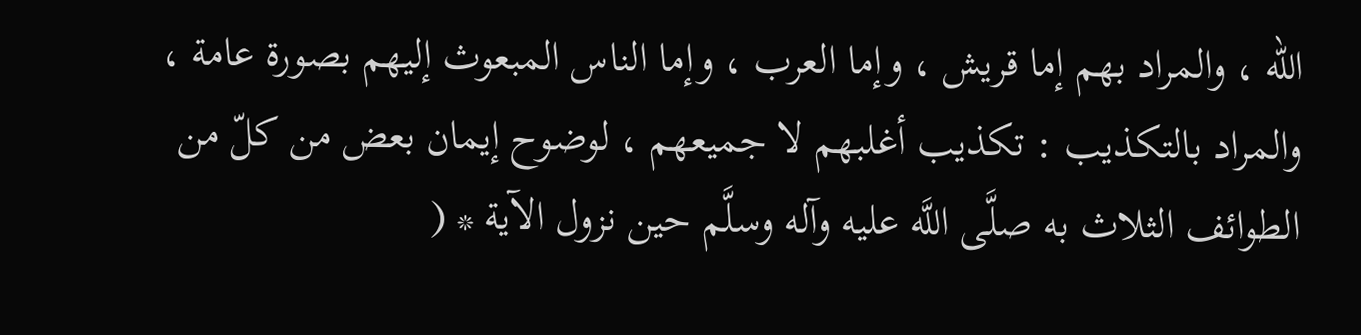الله ، والمراد بهم إما قريش ، وإما العرب ، وإما الناس المبعوث إليهم بصورة عامة ، والمراد بالتكذيب : تكذيب أغلبهم لا جميعهم ، لوضوح إيمان بعض من كلّ من الطوائف الثلاث به صلَّى اللَّه عليه وآله وسلَّم حين نزول الآية * (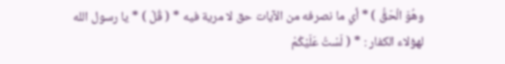وهُوَ الْحَقُّ ) * أي ما نصرفه من الآيات حق لا مرية فيه * ( قُلْ ) * يا رسول الله لهؤلاء الكفار : * ( لَسْتُ عَلَيْكُمْ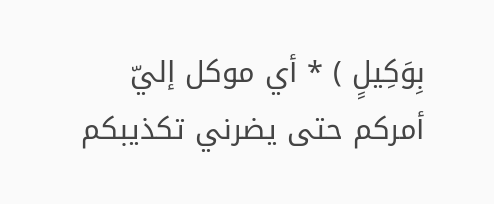بِوَكِيلٍ ) * أي موكل إليّ أمركم حتى يضرني تكذيبكم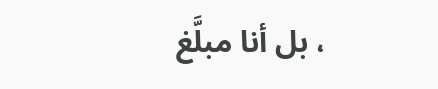، بل أنا مبلَّغ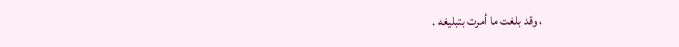، وقد بلغت ما أمرت بتبليغه .